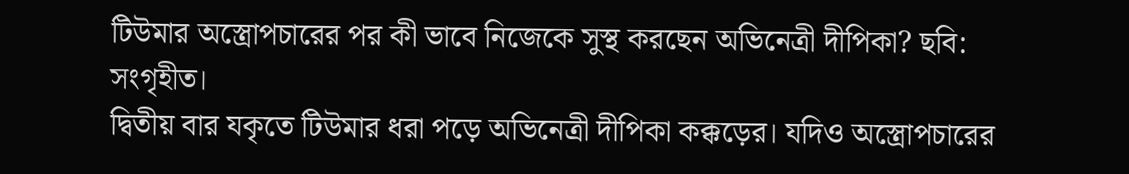টিউমার অস্ত্রোপচারের পর কী ভাবে নিজেকে সুস্থ করছেন অভিনেত্রী দীপিকা? ছবি: সংগৃহীত।
দ্বিতীয় বার যকৃতে টিউমার ধরা পড়ে অভিনেত্রী দীপিকা কক্কড়ের। যদিও অস্ত্রোপচারের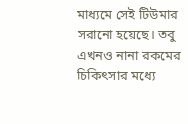মাধ্যমে সেই টিউমার সরানো হয়েছে। তবু এখনও নানা রকমের চিকিৎসার মধ্যে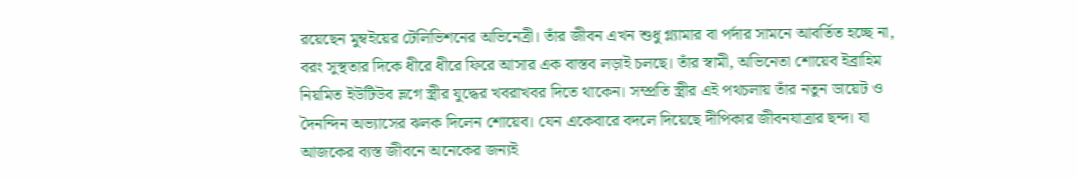রয়েছেন মুম্বইয়ের টেলিভিশনের অভিনেত্রী। তাঁর জীবন এখন শুধু গ্ল্যামার বা পর্দার সামনে আবর্তিত হচ্ছে না, বরং সুস্থতার দিকে ধীরে ধীরে ফিরে আসার এক বাস্তব লড়াই চলছে। তাঁর স্বামী, অভিনেতা শোয়েব ইব্রাহিম নিয়মিত ইউটিউব ভ্লগে স্ত্রীর যুদ্ধের খবরাখবর দিতে থাকেন। সম্প্রতি স্ত্রীর এই পথচলায় তাঁর নতুন ডায়েট ও দৈনন্দিন অভ্যাসের ঝলক দিলেন শোয়েব। যেন একেবারে বদলে দিয়েছে দীপিকার জীবনযাত্রার ছন্দ। যা আজকের ব্যস্ত জীবনে অনেকের জন্যই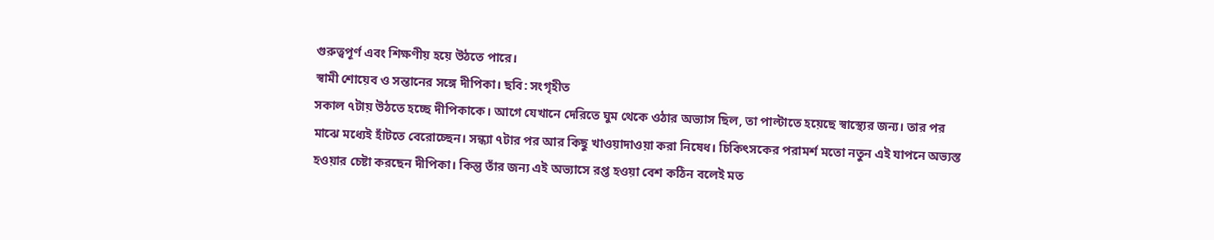গুরুত্বপূর্ণ এবং শিক্ষণীয় হয়ে উঠতে পারে।
স্বামী শোয়েব ও সন্তানের সঙ্গে দীপিকা। ছবি: সংগৃহীত
সকাল ৭টায় উঠতে হচ্ছে দীপিকাকে। আগে যেখানে দেরিতে ঘুম থেকে ওঠার অভ্যাস ছিল, তা পাল্টাতে হয়েছে স্বাস্থ্যের জন্য। তার পর মাঝে মধ্যেই হাঁটতে বেরোচ্ছেন। সন্ধ্যা ৭টার পর আর কিছু খাওয়াদাওয়া করা নিষেধ। চিকিৎসকের পরামর্শ মতো নতুন এই যাপনে অভ্যস্ত হওয়ার চেষ্টা করছেন দীপিকা। কিন্তু তাঁর জন্য এই অভ্যাসে রপ্ত হওয়া বেশ কঠিন বলেই মত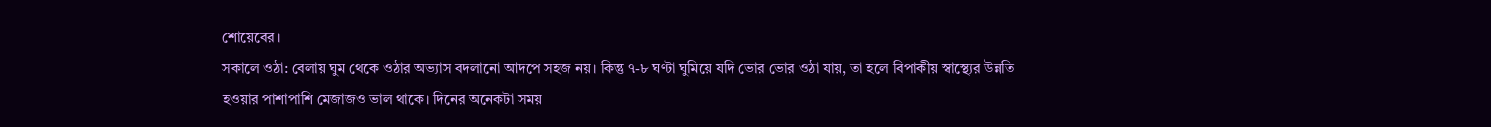শোয়েবের।
সকালে ওঠা: বেলায় ঘুম থেকে ওঠার অভ্যাস বদলানো আদপে সহজ নয়। কিন্তু ৭-৮ ঘণ্টা ঘুমিয়ে যদি ভোর ভোর ওঠা যায়, তা হলে বিপাকীয় স্বাস্থ্যের উন্নতি হওয়ার পাশাপাশি মেজাজও ভাল থাকে। দিনের অনেকটা সময়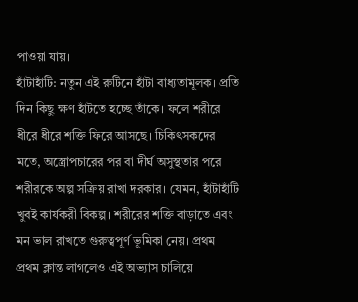পাওয়া যায়।
হাঁটাহাঁটি: নতুন এই রুটিনে হাঁটা বাধ্যতামূলক। প্রতি দিন কিছু ক্ষণ হাঁটতে হচ্ছে তাঁকে। ফলে শরীরে ধীরে ধীরে শক্তি ফিরে আসছে। চিকিৎসকদের মতে, অস্ত্রোপচারের পর বা দীর্ঘ অসুস্থতার পরে শরীরকে অল্প সক্রিয় রাখা দরকার। যেমন, হাঁটাহাঁটি খুবই কার্যকরী বিকল্প। শরীরের শক্তি বাড়াতে এবং মন ভাল রাখতে গুরুত্বপূর্ণ ভূমিকা নেয়। প্রথম প্রথম ক্লান্ত লাগলেও এই অভ্যাস চালিয়ে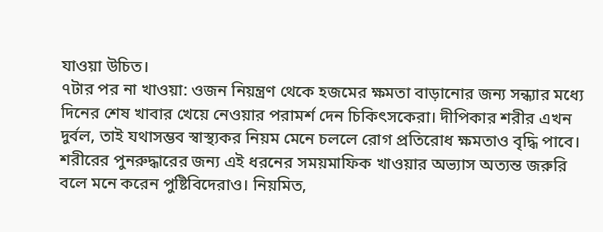যাওয়া উচিত।
৭টার পর না খাওয়া: ওজন নিয়ন্ত্রণ থেকে হজমের ক্ষমতা বাড়ানোর জন্য সন্ধ্যার মধ্যে দিনের শেষ খাবার খেয়ে নেওয়ার পরামর্শ দেন চিকিৎসকেরা। দীপিকার শরীর এখন দুর্বল, তাই যথাসম্ভব স্বাস্থ্যকর নিয়ম মেনে চললে রোগ প্রতিরোধ ক্ষমতাও বৃদ্ধি পাবে। শরীরের পুনরুদ্ধারের জন্য এই ধরনের সময়মাফিক খাওয়ার অভ্যাস অত্যন্ত জরুরি বলে মনে করেন পুষ্টিবিদেরাও। নিয়মিত,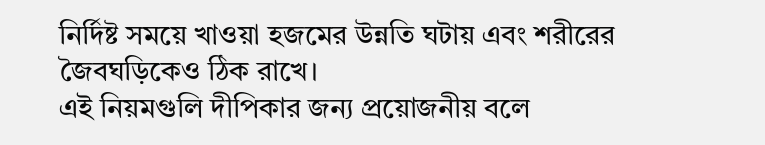নির্দিষ্ট সময়ে খাওয়া হজমের উন্নতি ঘটায় এবং শরীরের জৈবঘড়িকেও ঠিক রাখে।
এই নিয়মগুলি দীপিকার জন্য প্রয়োজনীয় বলে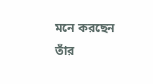মনে করছেন তাঁর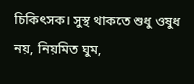চিকিৎসক। সুস্থ থাকতে শুধু ওষুধ নয়, নিয়মিত ঘুম,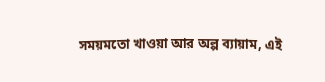সময়মতো খাওয়া আর অল্প ব্যায়াম, এই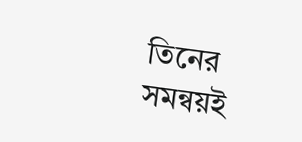তিনের সমন্বয়ই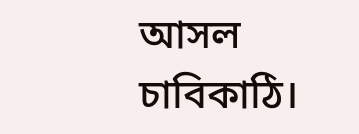আসল চাবিকাঠি।